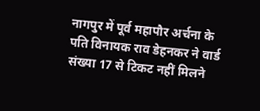नागपुर में पूर्व महापौर अर्चना के पति विनायक राव डेहनकर ने वार्ड संख्या 17 से टिकट नहीं मिलने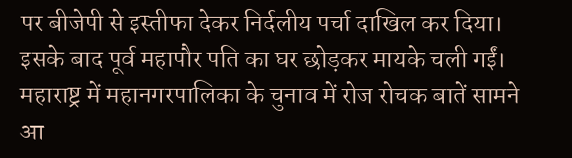पर बीजेपी से इस्तीफा देकर निर्दलीय पर्चा दाखिल कर दिया। इसके बाद पूर्व महापौर पति का घर छोड़कर मायके चली गईं।
महाराष्ट्र में महानगरपालिका के चुनाव में रोज रोचक बातें सामने आ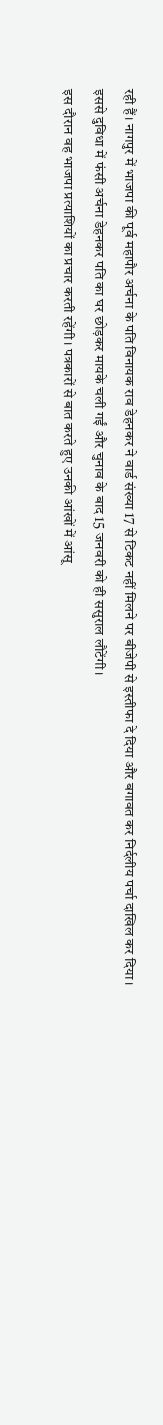रही हैं। नागपुर में भाजपा की पूर्व महापौर अर्चना के पति विनायक राव डेहनकर ने वार्ड संख्या 17 से टिकट नहीं मिलने पर बीजेपी से इस्तीफा दे दिया और बगावत कर निर्दलीय पर्चा दाखिल कर दिया। इससे दुविधा में फंसी अर्चना डेहनकर पति का घर छोड़कर मायके चली गईं और चुनाव के बाद 15 जनवरी को ही ससुराल लौटेंगी।
इस दौरान वह भाजपा प्रत्याशियों का प्रचार करती रहेंगी। पत्रकारों से बात करते हुए उनकी आंखों में आंसू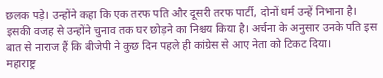छलक पड़े। उन्होंने कहा कि एक तरफ पति और दूसरी तरफ पार्टी, दोनों धर्म उन्हें निभाना है। इसकी वजह से उन्होंने चुनाव तक घर छोड़ने का निश्चय किया है। अर्चना के अनुसार उनके पति इस बात से नाराज हैं कि बीजेपी ने कुछ दिन पहले ही कांग्रेस से आए नेता को टिकट दिया।
महाराष्ट्र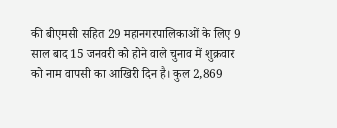की बीएमसी सहित 29 महानगरपालिकाओं के लिए 9 साल बाद 15 जनवरी को होने वाले चुनाव में शुक्रवार को नाम वापसी का आखिरी दिन है। कुल 2,869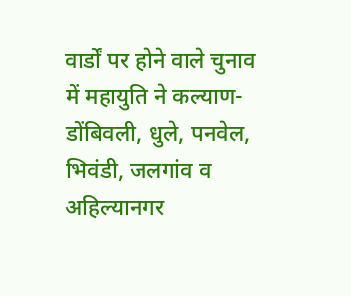वार्डों पर होने वाले चुनाव में महायुति ने कल्याण-डोंबिवली, धुले, पनवेल, भिवंडी, जलगांव व अहिल्यानगर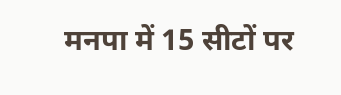मनपा में 15 सीटों पर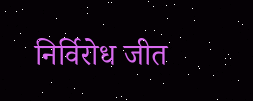निर्विरोध जीत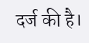दर्ज की है।